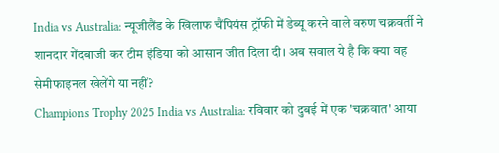India vs Australia: न्यूजीलैंड के खिलाफ चैंपियंस ट्रॉफी में डेब्यू करने वाले वरुण चक्रवर्ती ने शानदार गेंदबाजी कर टीम इंडिया को आसान जीत दिला दी। अब सवाल ये है कि क्या वह सेमीफाइनल खेलेंगे या नहीं?
Champions Trophy 2025 India vs Australia: रविवार को दुबई में एक 'चक्रवात' आया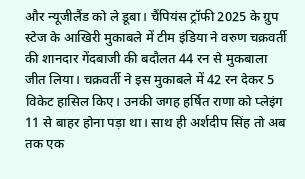और न्यूजीलैंड को ले डूबा। चैंपियंस ट्रॉफी 2025 के ग्रुप स्टेज के आखिरी मुकाबले में टीम इंडिया ने वरुण चक्रवर्ती की शानदार गेंदबाजी की बदौलत 44 रन से मुकबाला जीत लिया। चक्रवर्ती ने इस मुकाबले में 42 रन देकर 5 विकेट हासिल किए। उनकी जगह हर्षित राणा को प्लेइंग 11 से बाहर होना पड़ा था। साथ ही अर्शदीप सिंह तो अब तक एक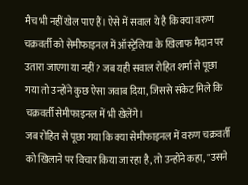मैच भी नहीं खेल पाए हैं। ऐसे में सवाल ये है कि क्या वरुण चक्रवर्ती को सेमीफाइनल में ऑस्ट्रेलिया के खिलाफ मैदान पर उतारा जाएगा या नहीं? जब यही सवाल रोहित शर्मा से पूछा गया तो उन्होंने कुछ ऐसा जवाब दिया, जिससे संकेट मिले कि चक्रवर्ती सेमीफाइनल में भी खेलेंगे।
जब रोहित से पूछा गया कि क्या सेमीफाइनल में वरुण चक्रवर्ती को खिलाने पर विचार किया जा रहा है, तो उन्होंने कहा, "उसने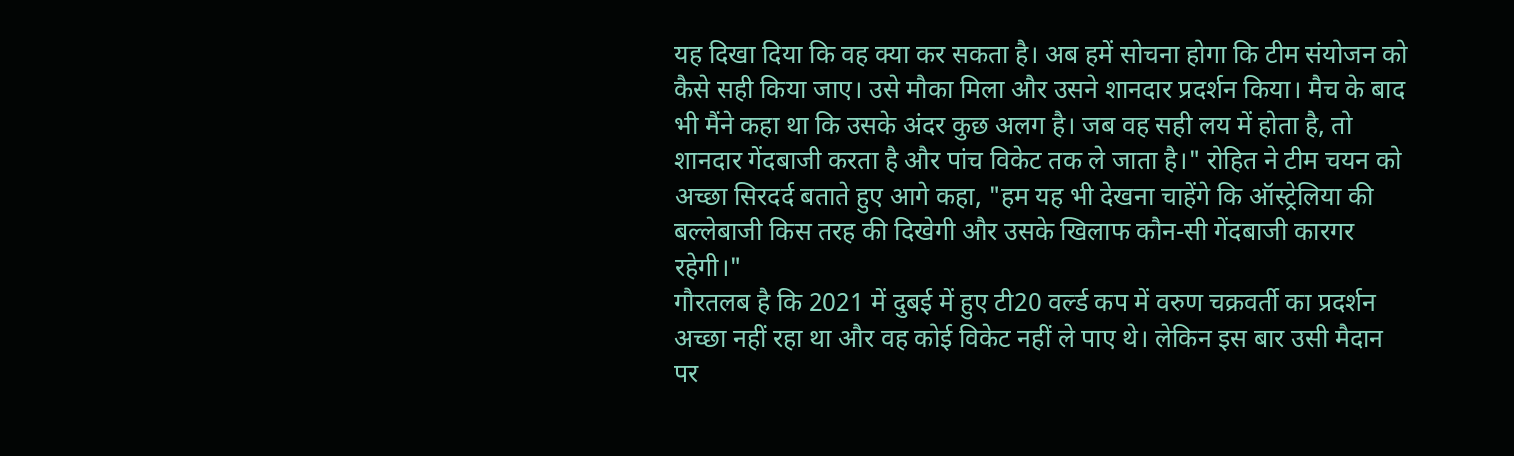यह दिखा दिया कि वह क्या कर सकता है। अब हमें सोचना होगा कि टीम संयोजन को कैसे सही किया जाए। उसे मौका मिला और उसने शानदार प्रदर्शन किया। मैच के बाद भी मैंने कहा था कि उसके अंदर कुछ अलग है। जब वह सही लय में होता है, तो शानदार गेंदबाजी करता है और पांच विकेट तक ले जाता है।" रोहित ने टीम चयन को अच्छा सिरदर्द बताते हुए आगे कहा, "हम यह भी देखना चाहेंगे कि ऑस्ट्रेलिया की बल्लेबाजी किस तरह की दिखेगी और उसके खिलाफ कौन-सी गेंदबाजी कारगर रहेगी।"
गौरतलब है कि 2021 में दुबई में हुए टी20 वर्ल्ड कप में वरुण चक्रवर्ती का प्रदर्शन अच्छा नहीं रहा था और वह कोई विकेट नहीं ले पाए थे। लेकिन इस बार उसी मैदान पर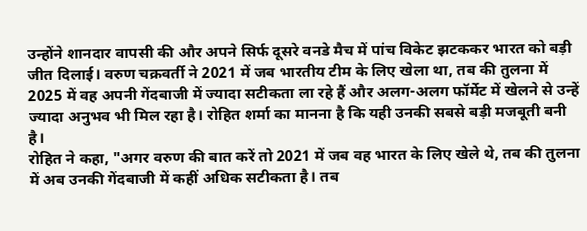उन्होंने शानदार वापसी की और अपने सिर्फ दूसरे वनडे मैच में पांच विकेट झटककर भारत को बड़ी जीत दिलाई। वरुण चक्रवर्ती ने 2021 में जब भारतीय टीम के लिए खेला था, तब की तुलना में 2025 में वह अपनी गेंदबाजी में ज्यादा सटीकता ला रहे हैं और अलग-अलग फॉर्मेट में खेलने से उन्हें ज्यादा अनुभव भी मिल रहा है। रोहित शर्मा का मानना है कि यही उनकी सबसे बड़ी मजबूती बनी है।
रोहित ने कहा, "अगर वरुण की बात करें तो 2021 में जब वह भारत के लिए खेले थे, तब की तुलना में अब उनकी गेंदबाजी में कहीं अधिक सटीकता है। तब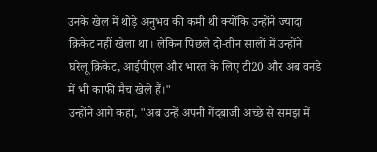उनके खेल में थोड़े अनुभव की कमी थी क्योंकि उन्होंने ज्यादा क्रिकेट नहीं खेला था। लेकिन पिछले दो-तीन सालों में उन्होंने घरेलू क्रिकेट, आईपीएल और भारत के लिए टी20 और अब वनडे में भी काफी मैच खेले हैं।"
उन्होंने आगे कहा, "अब उन्हें अपनी गेंदबाजी अच्छे से समझ में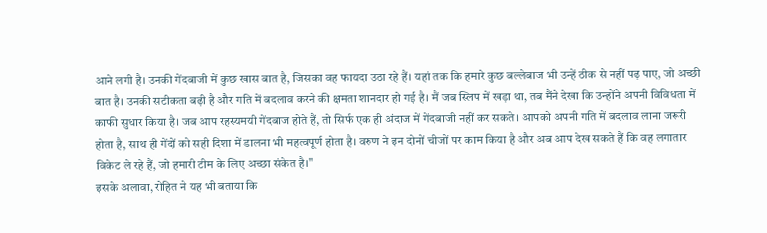आने लगी है। उनकी गेंदबाजी में कुछ खास बात है, जिसका वह फायदा उठा रहे हैं। यहां तक कि हमारे कुछ बल्लेबाज भी उन्हें ठीक से नहीं पढ़ पाए, जो अच्छी बात है। उनकी सटीकता बढ़ी है और गति में बदलाव करने की क्षमता शानदार हो गई है। मैं जब स्लिप में खड़ा था, तब मैंने देखा कि उन्होंने अपनी विविधता में काफी सुधार किया है। जब आप रहस्यमयी गेंदबाज होते हैं, तो सिर्फ एक ही अंदाज में गेंदबाजी नहीं कर सकते। आपको अपनी गति में बदलाव लाना जरूरी होता है, साथ ही गेंदों को सही दिशा में डालना भी महत्वपूर्ण होता है। वरुण ने इन दोनों चीजों पर काम किया है और अब आप देख सकते हैं कि वह लगातार विकेट ले रहे हैं, जो हमारी टीम के लिए अच्छा संकेत है।"
इसके अलावा, रोहित ने यह भी बताया कि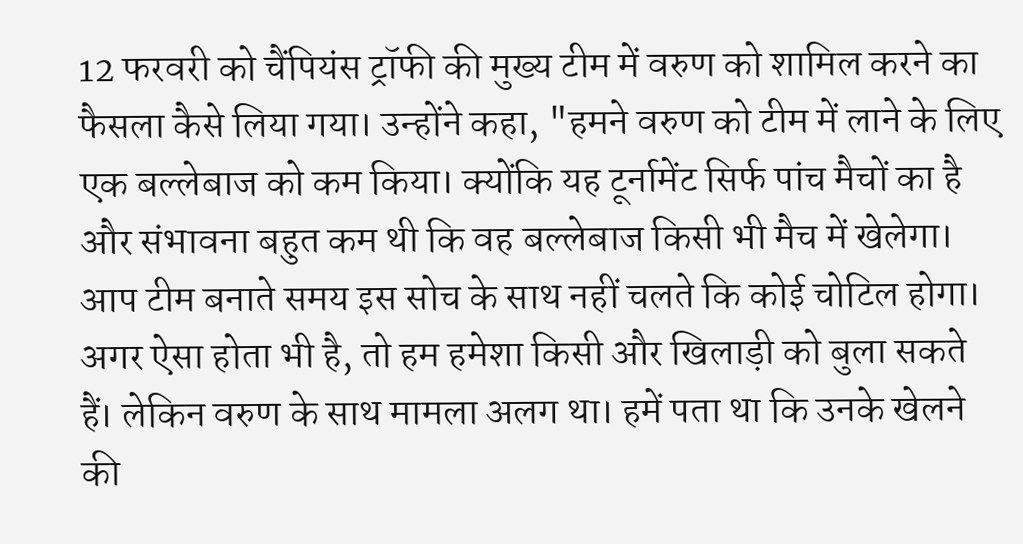12 फरवरी को चैंपियंस ट्रॉफी की मुख्य टीम में वरुण को शामिल करने का फैसला कैसे लिया गया। उन्होंने कहा, "हमने वरुण को टीम में लाने के लिए एक बल्लेबाज को कम किया। क्योंकि यह टूर्नामेंट सिर्फ पांच मैचों का है और संभावना बहुत कम थी कि वह बल्लेबाज किसी भी मैच में खेलेगा। आप टीम बनाते समय इस सोच के साथ नहीं चलते कि कोई चोटिल होगा। अगर ऐसा होता भी है, तो हम हमेशा किसी और खिलाड़ी को बुला सकते हैं। लेकिन वरुण के साथ मामला अलग था। हमें पता था कि उनके खेलने की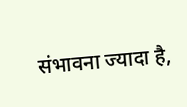संभावना ज्यादा है,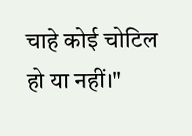चाहे कोई चोटिल हो या नहीं।"